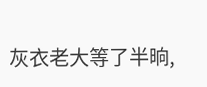灰衣老大等了半晌,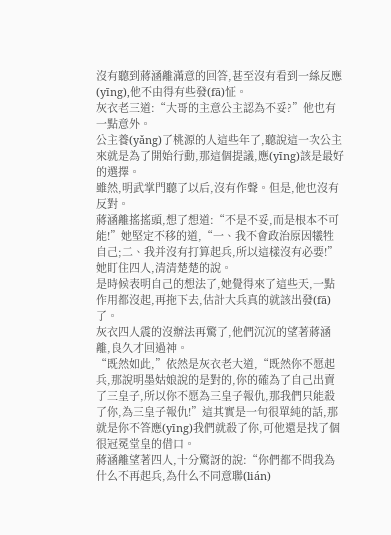沒有聽到蔣涵離滿意的回答,甚至沒有看到一絲反應(yīng),他不由得有些發(fā)怔。
灰衣老三道:“大哥的主意公主認為不妥?”他也有一點意外。
公主養(yǎng)了桃源的人這些年了,聽說這一次公主來就是為了開始行動,那這個提議,應(yīng)該是最好的選擇。
雖然,明武掌門聽了以后,沒有作聲。但是,他也沒有反對。
蔣涵離搖搖頭,想了想道:“不是不妥,而是根本不可能!”她堅定不移的道,“一、我不會政治原因犧牲自己;二、我并沒有打算起兵,所以這樣沒有必要!”她盯住四人,清清楚楚的說。
是時候表明自己的想法了,她覺得來了這些天,一點作用都沒起,再拖下去,估計大兵真的就該出發(fā)了。
灰衣四人震的沒辦法再驚了,他們沉沉的望著蔣涵離,良久才回過神。
“既然如此,”依然是灰衣老大道,“既然你不愿起兵,那說明墨姑娘說的是對的,你的確為了自己出賣了三皇子,所以你不愿為三皇子報仇,那我們只能殺了你,為三皇子報仇!”這其實是一句很單純的話,那就是你不答應(yīng)我們就殺了你,可他還是找了個很冠冕堂皇的借口。
蔣涵離望著四人,十分驚訝的說:“你們都不問我為什么不再起兵,為什么不同意聯(lián)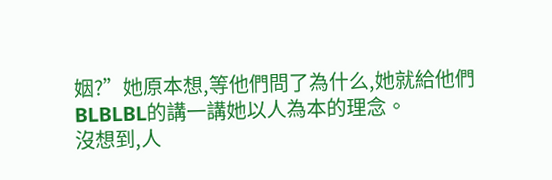姻?”她原本想,等他們問了為什么,她就給他們BLBLBL的講一講她以人為本的理念。
沒想到,人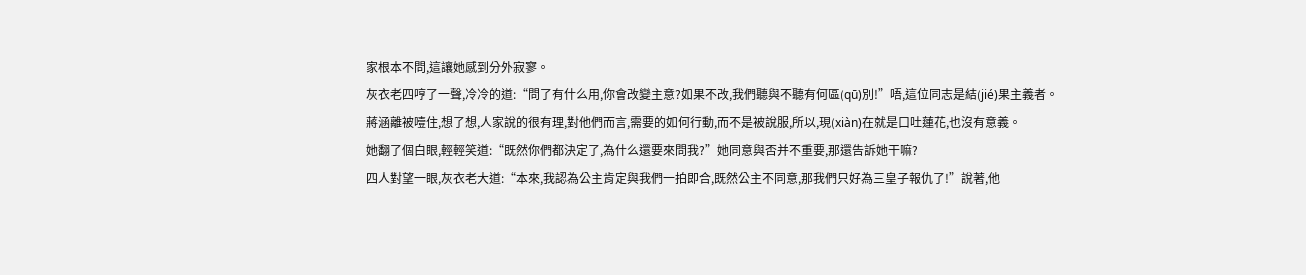家根本不問,這讓她感到分外寂寥。
灰衣老四哼了一聲,冷冷的道:“問了有什么用,你會改變主意?如果不改,我們聽與不聽有何區(qū)別!”唔,這位同志是結(jié)果主義者。
蔣涵離被噎住,想了想,人家說的很有理,對他們而言,需要的如何行動,而不是被說服,所以,現(xiàn)在就是口吐蓮花,也沒有意義。
她翻了個白眼,輕輕笑道:“既然你們都決定了,為什么還要來問我?”她同意與否并不重要,那還告訴她干嘛?
四人對望一眼,灰衣老大道:“本來,我認為公主肯定與我們一拍即合,既然公主不同意,那我們只好為三皇子報仇了!”說著,他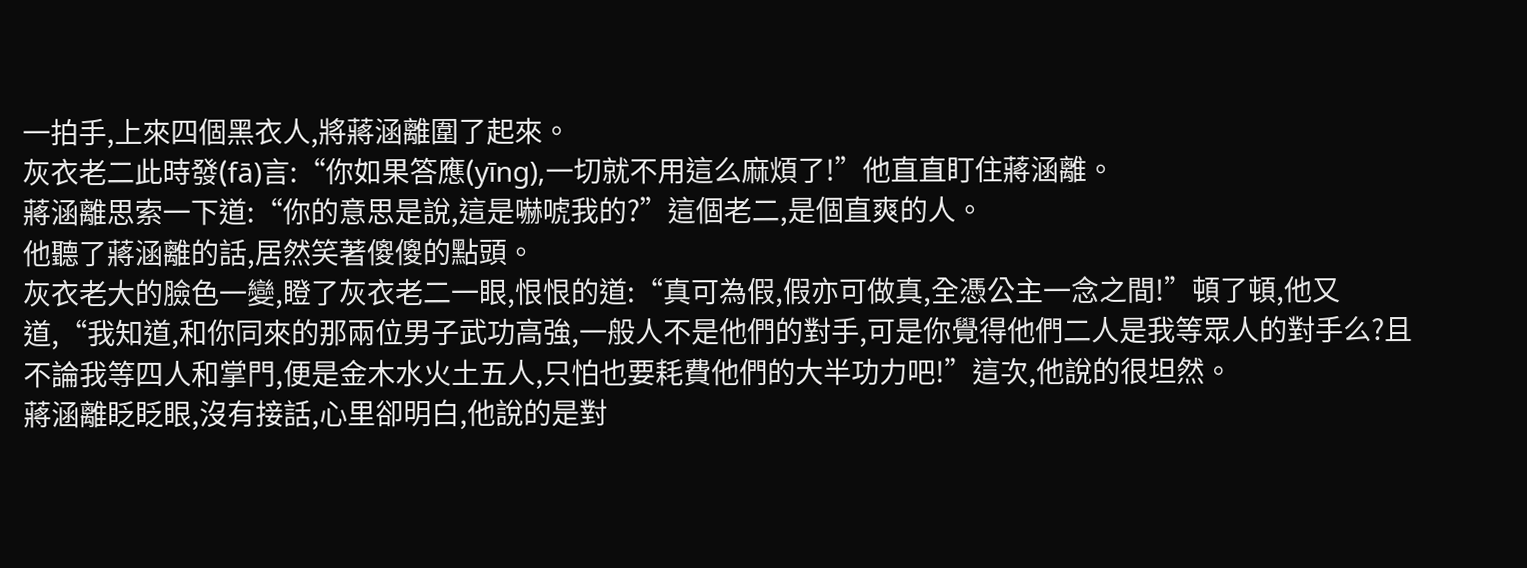一拍手,上來四個黑衣人,將蔣涵離圍了起來。
灰衣老二此時發(fā)言:“你如果答應(yīng),一切就不用這么麻煩了!”他直直盯住蔣涵離。
蔣涵離思索一下道:“你的意思是說,這是嚇唬我的?”這個老二,是個直爽的人。
他聽了蔣涵離的話,居然笑著傻傻的點頭。
灰衣老大的臉色一變,瞪了灰衣老二一眼,恨恨的道:“真可為假,假亦可做真,全憑公主一念之間!”頓了頓,他又道,“我知道,和你同來的那兩位男子武功高強,一般人不是他們的對手,可是你覺得他們二人是我等眾人的對手么?且不論我等四人和掌門,便是金木水火土五人,只怕也要耗費他們的大半功力吧!”這次,他說的很坦然。
蔣涵離眨眨眼,沒有接話,心里卻明白,他說的是對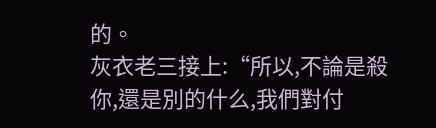的。
灰衣老三接上:“所以,不論是殺你,還是別的什么,我們對付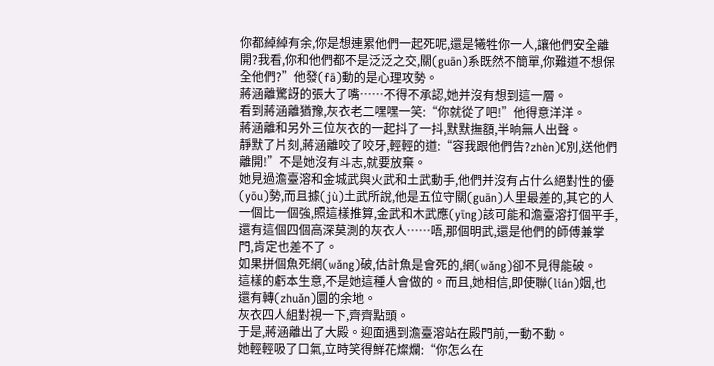你都綽綽有余,你是想連累他們一起死呢,還是犧牲你一人,讓他們安全離開?我看,你和他們都不是泛泛之交,關(guān)系既然不簡單,你難道不想保全他們?”他發(fā)動的是心理攻勢。
蔣涵離驚訝的張大了嘴……不得不承認,她并沒有想到這一層。
看到蔣涵離猶豫,灰衣老二嘿嘿一笑:“你就從了吧!”他得意洋洋。
蔣涵離和另外三位灰衣的一起抖了一抖,默默撫額,半晌無人出聲。
靜默了片刻,蔣涵離咬了咬牙,輕輕的道:“容我跟他們告?zhèn)€別,送他們離開!”不是她沒有斗志,就要放棄。
她見過澹臺溶和金城武與火武和土武動手,他們并沒有占什么絕對性的優(yōu)勢,而且據(jù)土武所說,他是五位守關(guān)人里最差的,其它的人一個比一個強,照這樣推算,金武和木武應(yīng)該可能和澹臺溶打個平手,還有這個四個高深莫測的灰衣人……唔,那個明武,還是他們的師傅兼掌門,肯定也差不了。
如果拼個魚死網(wǎng)破,估計魚是會死的,網(wǎng)卻不見得能破。
這樣的虧本生意,不是她這種人會做的。而且,她相信,即使聯(lián)姻,也還有轉(zhuǎn)圜的余地。
灰衣四人組對視一下,齊齊點頭。
于是,蔣涵離出了大殿。迎面遇到澹臺溶站在殿門前,一動不動。
她輕輕吸了口氣,立時笑得鮮花燦爛:“你怎么在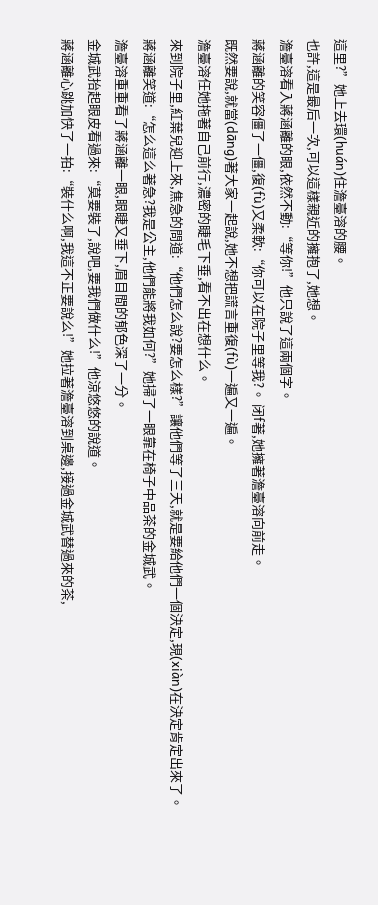這里?”她上去環(huán)住澹臺溶的腰。
也許,這是最后一次,可以這樣親近的擁抱了,她想。
澹臺溶看入蔣涵離的眼,依然不動:“等你!”他只說了這兩個字。
蔣涵離的笑容僵了一僵,復(fù)又柔軟:“你可以在院子里等我?。 闭f著,她擁著澹臺溶向前走。
既然要說,就當(dāng)著大家一起說,她不想把謊言重復(fù)一遍又一遍。
澹臺溶任她拖著自己前行,濃密的睫毛下垂,看不出在想什么。
來到院子里,紅葉兒迎上來,焦急的問道:“他們怎么說?要怎么樣?”讓他們等了三天,就是要給他們一個決定,現(xiàn)在決定肯定出來了。
蔣涵離笑道:“怎么這么著急?我是公主,他們能將我如何?”她掃了一眼靠在椅子中品茶的金城武。
澹臺溶重重看了蔣涵離一眼,眼睫又垂下,眉目間的郁色深了一分。
金城武抬起眼皮看過來:“莫要裝了,說吧,要我們做什么!”他涼悠悠的說道。
蔣涵離心跳加快了一拍:“裝什么啊,我這不正要說么!”她拉著澹臺溶到桌邊,接過金城武替過來的茶,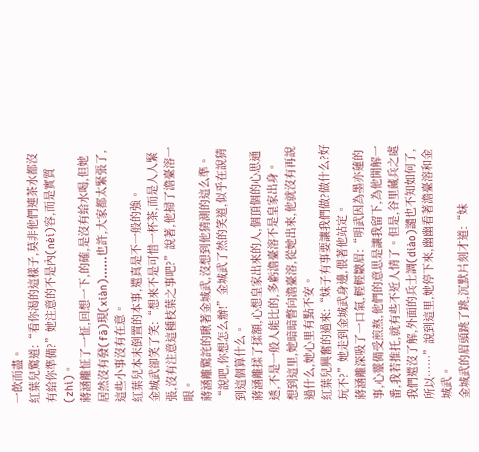一飲而盡。
紅葉兒驚道:“看你渴的這樣子,莫非他們連茶水都沒有給你準備?”她注意的不是內(nèi)容,而是實質(zhì)。
蔣涵離怔了一怔,回想一下,的確,是沒有給水喝,但她居然沒有發(fā)現(xiàn)……也許,大家都太緊張了,這些小事沒有在意。
紅葉兒本末倒置的本事,還真是不一般的強。
金城武卻笑了笑:“想來不是可惜一杯茶,而是人人緊張,沒有注意這種枝葉之事吧?”說著,他掃了澹臺溶一眼。
蔣涵離驚詫的瞅著金城武,沒想到他猜測的這么準。
“說吧,你想怎么辦!”金城武了然的笑道,似乎在說猜到這個算什么。
蔣涵離揉了揉額,心想皇家出來的人,個頂個的心思通透,不是一般人能比的,多虧澹臺溶不是皇家出身。
想到這里,她暗暗瞥向澹臺溶,從她出來,他就沒有再說過什么,她心里有點不安。
紅葉兒興奮的過來:“妹子有事要讓我們做?做什么?好玩不?”她走到金城武身邊,偎著他站定。
蔣涵離深吸了一口氣,輕輕皺眉:“明武因為墨亦蓮的事,心靈備受煎熬,他們的意思是讓我留下,為他開解一番,我若推托,就有些不近人情了。但是,谷里藏兵之處我們還沒了解,外面的兵士調(diào)譴也不知如何了,所以……”說到這里,她停下來,幽幽看著澹臺溶和金城武。
金城武的眉頭跳了跳,沉默片刻才道:“妹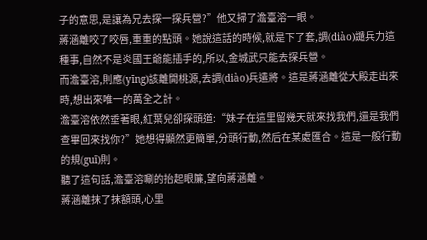子的意思,是讓為兄去探一探兵營?”他又掃了澹臺溶一眼。
蔣涵離咬了咬唇,重重的點頭。她說這話的時候,就是下了套,調(diào)譴兵力這種事,自然不是炎國王爺能插手的,所以,金城武只能去探兵營。
而澹臺溶,則應(yīng)該離開桃源,去調(diào)兵遣將。這是蔣涵離從大殿走出來時,想出來唯一的萬全之計。
澹臺溶依然垂著眼,紅葉兒卻探頭道:“妹子在這里留幾天就來找我們,還是我們查畢回來找你?”她想得顯然更簡單,分頭行動,然后在某處匯合。這是一般行動的規(guī)則。
聽了這句話,澹臺溶唰的抬起眼簾,望向蔣涵離。
蔣涵離抹了抹額頭,心里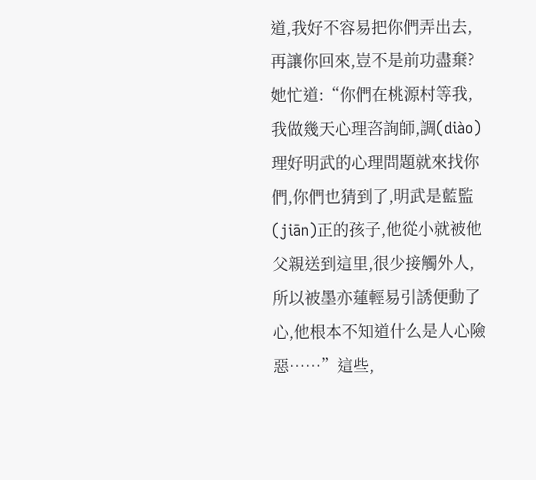道,我好不容易把你們弄出去,再讓你回來,豈不是前功盡棄?
她忙道:“你們在桃源村等我,我做幾天心理咨詢師,調(diào)理好明武的心理問題就來找你們,你們也猜到了,明武是藍監(jiān)正的孩子,他從小就被他父親送到這里,很少接觸外人,所以被墨亦蓮輕易引誘便動了心,他根本不知道什么是人心險惡……”這些,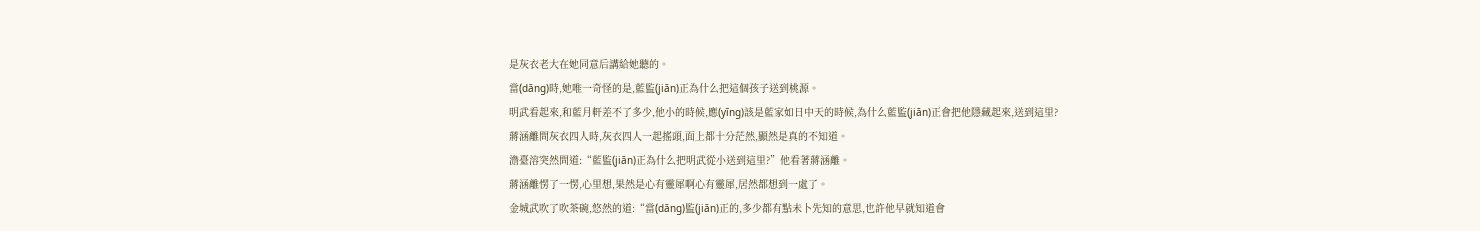是灰衣老大在她同意后講給她聽的。
當(dāng)時,她唯一奇怪的是,藍監(jiān)正為什么把這個孩子送到桃源。
明武看起來,和藍月軒差不了多少,他小的時候,應(yīng)該是藍家如日中天的時候,為什么藍監(jiān)正會把他隱藏起來,送到這里?
蔣涵離問灰衣四人時,灰衣四人一起搖頭,面上都十分茫然,顯然是真的不知道。
澹臺溶突然問道:“藍監(jiān)正為什么把明武從小送到這里?”他看著蔣涵離。
蔣涵離愣了一愣,心里想,果然是心有靈犀啊心有靈犀,居然都想到一處了。
金城武吹了吹茶碗,悠然的道:“當(dāng)監(jiān)正的,多少都有點未卜先知的意思,也許他早就知道會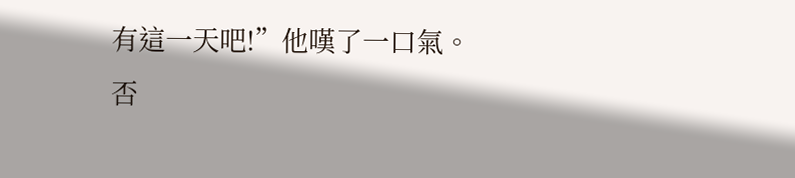有這一天吧!”他嘆了一口氣。
否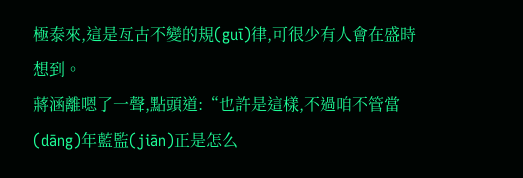極泰來,這是亙古不變的規(guī)律,可很少有人會在盛時想到。
蔣涵離嗯了一聲,點頭道:“也許是這樣,不過咱不管當(dāng)年藍監(jiān)正是怎么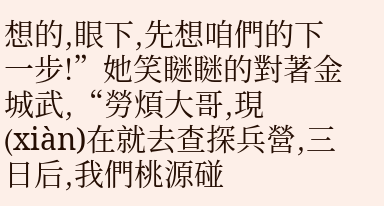想的,眼下,先想咱們的下一步!”她笑瞇瞇的對著金城武,“勞煩大哥,現(xiàn)在就去查探兵營,三日后,我們桃源碰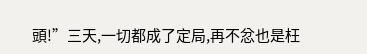頭!”三天,一切都成了定局,再不忿也是枉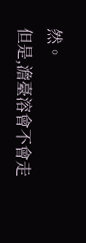然。
但是,澹臺溶會不會走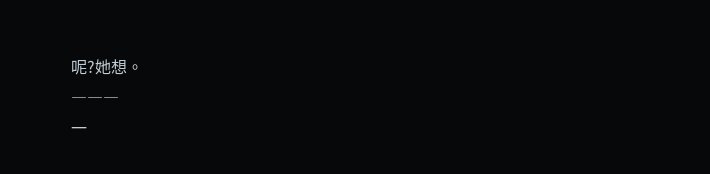呢?她想。
―――
一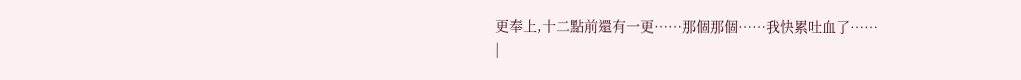更奉上,十二點前還有一更……那個那個……我快累吐血了……
|